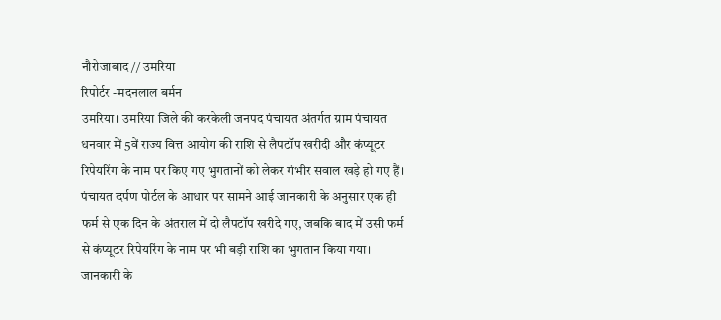नौरोजाबाद// उमरिया
रिपोर्टर -मदनलाल बर्मन
उमरिया। उमरिया जिले की करकेली जनपद पंचायत अंतर्गत ग्राम पंचायत धनवार में 5वें राज्य वित्त आयोग की राशि से लैपटॉप खरीदी और कंप्यूटर रिपेयरिंग के नाम पर किए गए भुगतानों को लेकर गंभीर सवाल खड़े हो गए हैं। पंचायत दर्पण पोर्टल के आधार पर सामने आई जानकारी के अनुसार एक ही फर्म से एक दिन के अंतराल में दो लैपटॉप खरीदे गए, जबकि बाद में उसी फर्म से कंप्यूटर रिपेयरिंग के नाम पर भी बड़ी राशि का भुगतान किया गया।
जानकारी के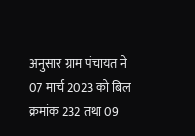अनुसार ग्राम पंचायत ने 07 मार्च 2023 को बिल क्रमांक 232 तथा 09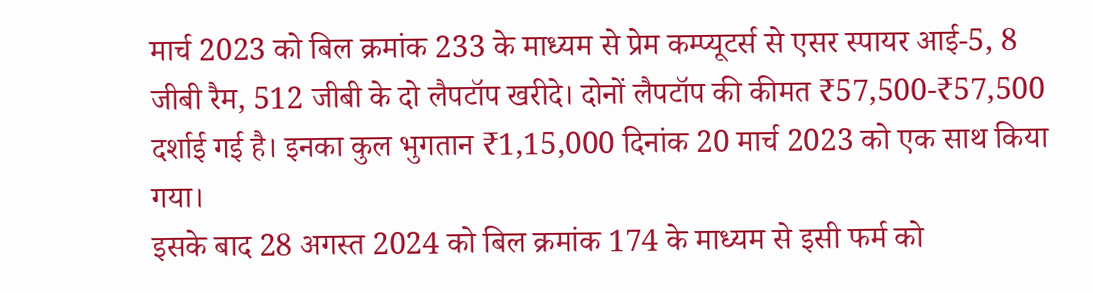मार्च 2023 को बिल क्रमांक 233 के माध्यम से प्रेम कम्प्यूटर्स से एसर स्पायर आई-5, 8 जीबी रैम, 512 जीबी के दो लैपटॉप खरीदे। दोनों लैपटॉप की कीमत ₹57,500-₹57,500 दर्शाई गई है। इनका कुल भुगतान ₹1,15,000 दिनांक 20 मार्च 2023 को एक साथ किया गया।
इसके बाद 28 अगस्त 2024 को बिल क्रमांक 174 के माध्यम से इसी फर्म को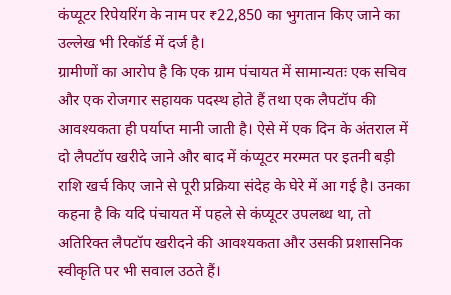कंप्यूटर रिपेयरिंग के नाम पर ₹22,850 का भुगतान किए जाने का उल्लेख भी रिकॉर्ड में दर्ज है।
ग्रामीणों का आरोप है कि एक ग्राम पंचायत में सामान्यतः एक सचिव और एक रोजगार सहायक पदस्थ होते हैं तथा एक लैपटॉप की आवश्यकता ही पर्याप्त मानी जाती है। ऐसे में एक दिन के अंतराल में दो लैपटॉप खरीदे जाने और बाद में कंप्यूटर मरम्मत पर इतनी बड़ी राशि खर्च किए जाने से पूरी प्रक्रिया संदेह के घेरे में आ गई है। उनका कहना है कि यदि पंचायत में पहले से कंप्यूटर उपलब्ध था, तो अतिरिक्त लैपटॉप खरीदने की आवश्यकता और उसकी प्रशासनिक स्वीकृति पर भी सवाल उठते हैं।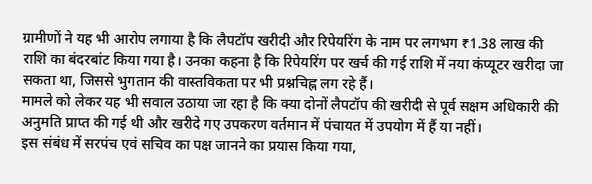ग्रामीणों ने यह भी आरोप लगाया है कि लैपटॉप खरीदी और रिपेयरिंग के नाम पर लगभग ₹1.38 लाख की राशि का बंदरबांट किया गया है। उनका कहना है कि रिपेयरिंग पर खर्च की गई राशि में नया कंप्यूटर खरीदा जा सकता था, जिससे भुगतान की वास्तविकता पर भी प्रश्नचिह्न लग रहे हैं।
मामले को लेकर यह भी सवाल उठाया जा रहा है कि क्या दोनों लैपटॉप की खरीदी से पूर्व सक्षम अधिकारी की अनुमति प्राप्त की गई थी और खरीदे गए उपकरण वर्तमान में पंचायत में उपयोग में हैं या नहीं।
इस संबंध में सरपंच एवं सचिव का पक्ष जानने का प्रयास किया गया,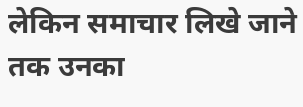लेकिन समाचार लिखे जाने तक उनका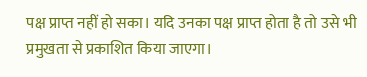पक्ष प्राप्त नहीं हो सका। यदि उनका पक्ष प्राप्त होता है तो उसे भी प्रमुखता से प्रकाशित किया जाएगा।